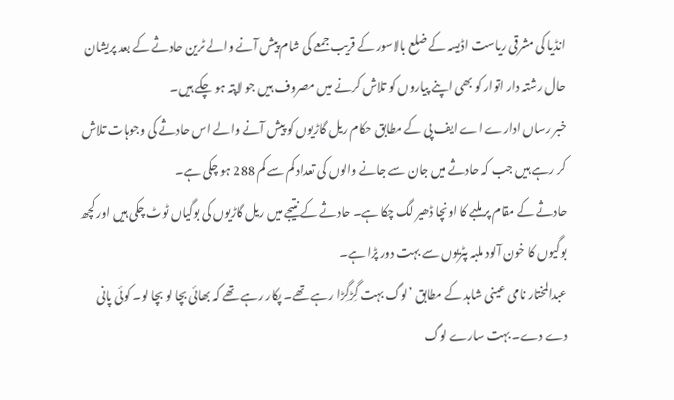انڈیا کی مشرقی ریاست اڈیسہ کے ضلع بالاسور کے قریب جمعے کی شام پیش آنے والے ٹرین حادثے کے بعد پریشان حال رشتہ دار اتوار کو بھی اپنے پیاروں کو تلاش کرنے میں مصروف ہیں جو لاپتہ ہو چکے ہیں۔
خبر رساں ادارے اے ایف پی کے مطابق حکام ریل گاڑیوں کو پیش آنے والے اس حادثے کی وجوہات تلاش کر رہے ہیں جب کہ حادثے میں جان سے جانے والوں کی تعداد کم سے کم 288 ہو چکی ہے۔
حادثے کے مقام پر ملبے کا اونچا ڈھیر لگ چکا ہے۔ حادثے کے نتیجے میں ریل گاڑیوں کی بوگیاں ٹوٹ چکی ہیں اور کچھ بوگیوں کا خون آلود ملبہ پٹریوں سے بہت دور پڑا ہے۔
عبدالمختار نامی عینی شاہد کے مطابق ’لوگ بہت گِڑگِڑا رہے تھے۔ پکار رہے تھے کہ بھائی بچا لو بچا لو۔ کوئی پانی دے دے۔ بہت سارے لوگ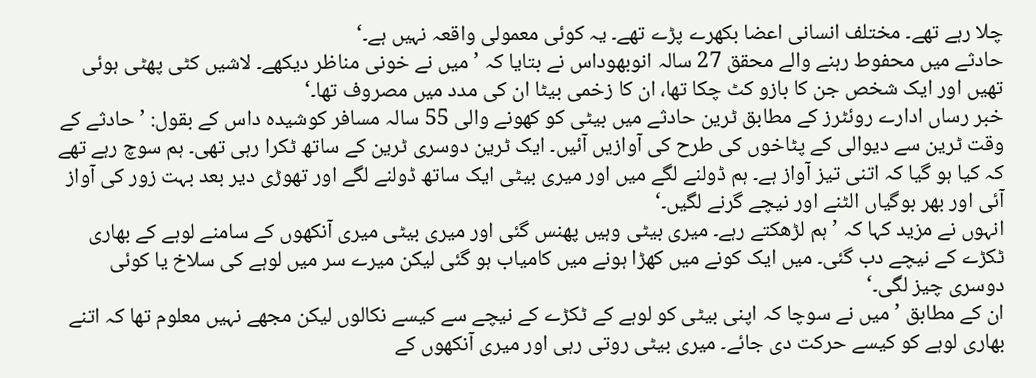چلا رہے تھے۔ مختلف انسانی اعضا بکھرے پڑے تھے۔ یہ کوئی معمولی واقعہ نہیں ہے۔‘
حادثے میں محفوط رہنے والے محقق 27 سالہ انوبھوداس نے بتایا کہ ’میں نے خونی مناظر دیکھے۔ لاشیں کٹی پھٹی ہوئی تھیں اور ایک شخص جن کا بازو کٹ چکا تھا، ان کا زخمی بیٹا ان کی مدد میں مصروف تھا۔‘
خبر رساں ادارے روئٹرز کے مطابق ٹرین حادثے میں بیٹی کو کھونے والی 55 سالہ مسافر کوشیدہ داس کے بقول: ’حادثے کے وقت ٹرین سے دیوالی کے پٹاخوں کی طرح کی آوازیں آئیں۔ ایک ٹرین دوسری ٹرین کے ساتھ ٹکرا رہی تھی۔ ہم سوچ رہے تھے کہ کیا ہو گیا کہ اتنی تیز آواز ہے۔ ہم ڈولنے لگے میں اور میری بیٹی ایک ساتھ ڈولنے لگے اور تھوڑی دیر بعد بہت زور کی آواز آئی اور بھر بوگیاں الٹنے اور نیچے گرنے لگیں۔‘
انہوں نے مزید کہا کہ ’ہم لڑھکتے رہے۔ میری بیٹی وہیں پھنس گئی اور میری بیٹی میری آنکھوں کے سامنے لوہے کے بھاری ٹکڑے کے نیچے دب گئی۔ میں ایک کونے میں کھڑا ہونے میں کامیاب ہو گئی لیکن میرے سر میں لوہے کی سلاخ یا کوئی دوسری چیز لگی۔‘
ان کے مطابق ’میں نے سوچا کہ اپنی بیٹی کو لوہے کے ٹکڑے کے نیچے سے کیسے نکالوں لیکن مجھے نہیں معلوم تھا کہ اتنے بھاری لوہے کو کیسے حرکت دی جائے۔ میری بیٹی روتی رہی اور میری آنکھوں کے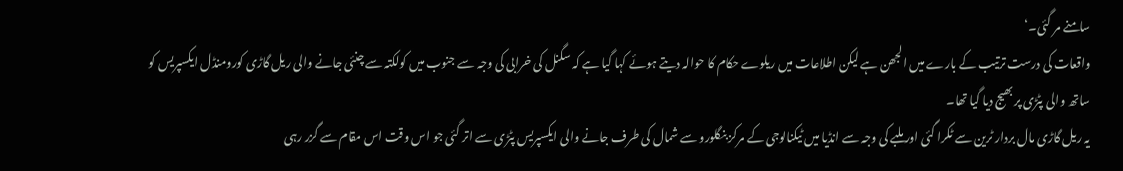سامنے مر گئی۔‘
واقعات کی درست ترتیب کے بارے میں الجھن ہے لیکن اطلاعات میں ریلوے حکام کا حوالہ دیتے ہوئے کہا گیا ہے کہ سگنل کی خرابی کی وجہ سے جنوب میں کولکتہ سے چنئی جانے والی ریل گاڑی کورومنڈل ایکسپریس کو ساتھ والی پٹڑی پر بھیج دیا گیا تھا۔
یہ ریل گاڑی مال بردار ٹرین سے ٹکرا گئی اور ملبے کی وجہ سے انڈیا میں ٹیکنالوجی کے مرکز بنگلورو سے شمال کی طرف جانے والی ایکسپریس پٹڑی سے اتر گئی جو اس وقت اس مقام سے گزر رہی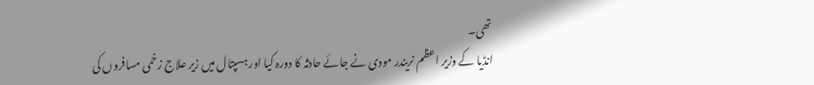تھی۔
انڈیا کے وزیر اعظم نریندر مودی نے جائے حادثہ کا دورہ کیا اور ہسپتال میں زیر علاج زخمی مسافروں کی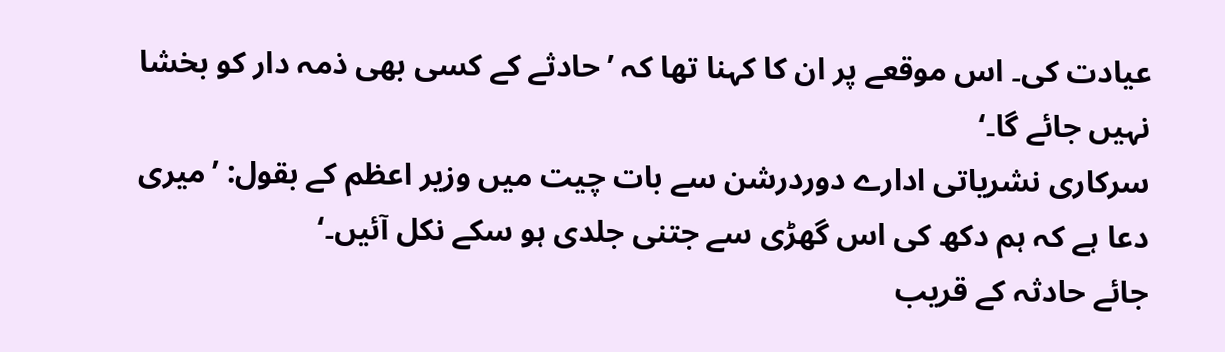عیادت کی۔ اس موقعے پر ان کا کہنا تھا کہ ’حادثے کے کسی بھی ذمہ دار کو بخشا نہیں جائے گا۔‘
سرکاری نشریاتی ادارے دوردرشن سے بات چیت میں وزیر اعظم کے بقول: ’میری دعا ہے کہ ہم دکھ کی اس گھڑی سے جتنی جلدی ہو سکے نکل آئیں۔‘
جائے حادثہ کے قریب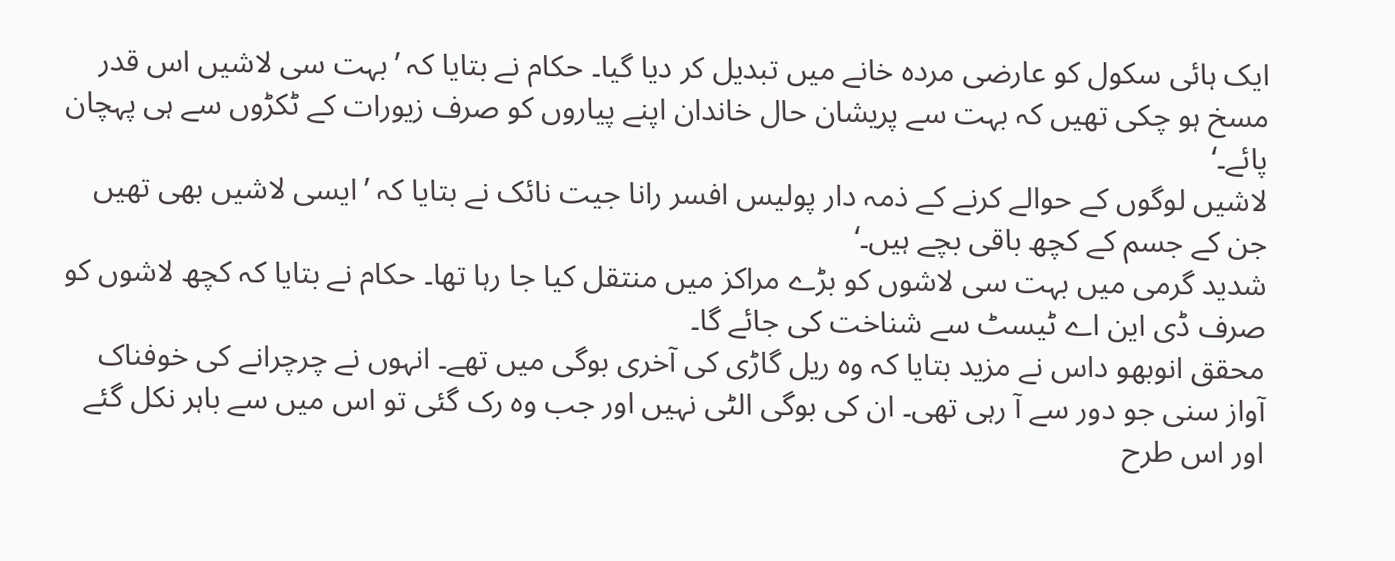ایک ہائی سکول کو عارضی مردہ خانے میں تبدیل کر دیا گیا۔ حکام نے بتایا کہ ’بہت سی لاشیں اس قدر مسخ ہو چکی تھیں کہ بہت سے پریشان حال خاندان اپنے پیاروں کو صرف زیورات کے ٹکڑوں سے ہی پہچان پائے۔‘
لاشیں لوگوں کے حوالے کرنے کے ذمہ دار پولیس افسر رانا جیت نائک نے بتایا کہ ’ایسی لاشیں بھی تھیں جن کے جسم کے کچھ باقی بچے ہیں۔‘
شدید گرمی میں بہت سی لاشوں کو بڑے مراکز میں منتقل کیا جا رہا تھا۔ حکام نے بتایا کہ کچھ لاشوں کو صرف ڈی این اے ٹیسٹ سے شناخت کی جائے گا۔
محقق انوبھو داس نے مزید بتایا کہ وہ ریل گاڑی کی آخری بوگی میں تھے۔ انہوں نے چرچرانے کی خوفناک آواز سنی جو دور سے آ رہی تھی۔ ان کی بوگی الٹی نہیں اور جب وہ رک گئی تو اس میں سے باہر نکل گئے اور اس طرح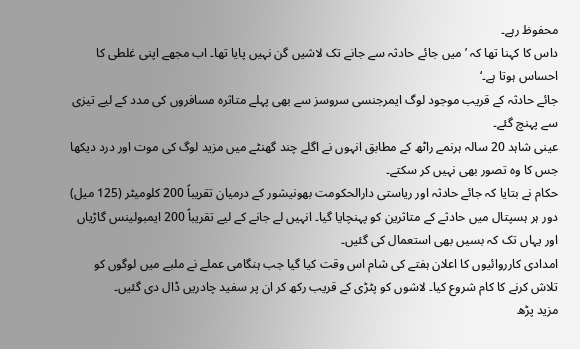محفوظ رہے۔
داس کا کہنا تھا کہ ’میں جائے حادثہ سے جانے تک لاشیں گن نہیں پایا تھا۔ اب مجھے اپنی غلطی کا احساس ہوتا ہے۔‘
جائے حادثہ کے قریب موجود لوگ ایمرجنسی سروسز سے بھی پہلے متاثرہ مسافروں کی مدد کے لیے تیزی سے پہنچ گئے۔
عینی شاہد 20 سالہ ہرنمے راٹھ کے مطابق انہوں نے اگلے چند گھنٹے میں مزید لوگ کی موت اور درد دیکھا جس کا وہ تصور بھی نہیں کر سکتے۔
حکام نے بتایا کہ جائے حادثہ اور ریاستی دارالحکومت بھونیشور کے درمیان تقریباً 200 کلومیٹر (125 میل) دور ہر ہسپتال میں حادثے کے متاثرین کو پہنچایا گیا۔ انہیں لے جانے کے لیے تقریباً 200 ایمبولینس گاڑیاں اور یہاں تک کہ بسیں بھی استعمال کی گئیں۔
امدادی کارروائیوں کا اعلان ہفتے کی شام اس وقت کیا گیا جب ہنگامی عملے نے ملبے میں لوگوں کو تلاش کرنے کا کام شروع کیا۔ لاشوں کو پٹڑی کے قریب رکھ کر ان پر سفید چادریں ڈال دی گئیں۔
مزید پڑھ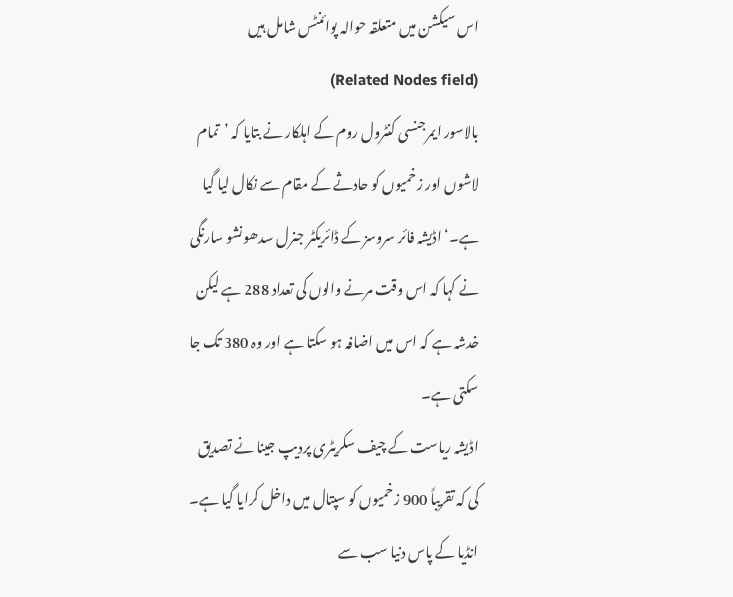اس سیکشن میں متعلقہ حوالہ پوائنٹس شامل ہیں (Related Nodes field)
بالاسور ایمرجنسی کنٹرول روم کے اہلکار نے بتایا کہ ’تمام لاشوں اور زخمیوں کو حادثے کے مقام سے نکال لیا گیا ہے۔‘ اڈیشہ فائر سروسز کے ڈائریکٹر جنرل سدھونشو سارنگی نے کہا کہ اس وقت مرنے والوں کی تعداد 288 ہے لیکن خدشہ ہے کہ اس میں اضافہ ہو سکتا ہے اور وہ 380 تک جا سکتی ہے۔
اڈیشہ ریاست کے چیف سکریٹری پردیپ جینا نے تصدیق کی کہ تقریباً 900 زخمیوں کو سپتال میں داخل کرایا گیا ہے۔
انڈیا کے پاس دنیا سب سے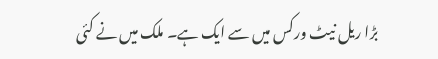بڑا ریل نیٹ ورکس میں سے ایک ہے۔ ملک میں نے کئی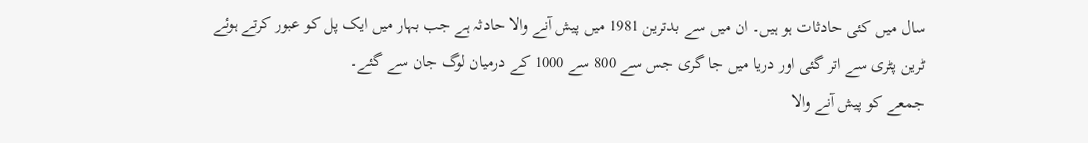سال میں کئی حادثات ہو ہیں۔ ان میں سے بدترین 1981 میں پیش آنے والا حادثہ ہے جب بہار میں ایک پل کو عبور کرتے ہوئے ٹرین پٹری سے اتر گئی اور دریا میں جا گری جس سے 800 سے 1000 کے درمیان لوگ جان سے گئے۔
جمعے کو پیش آنے والا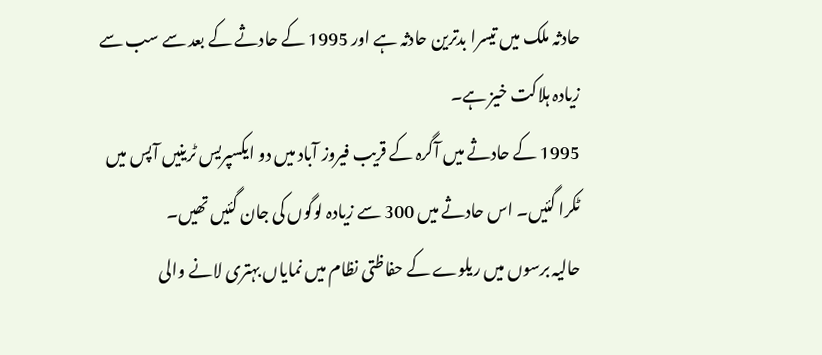حادثہ ملک میں تیسرا بدترین حادثہ ہے اور 1995 کے حادثے کے بعد سے سب سے زیادہ ہلاکت خیز ہے۔
1995 کے حادثے میں آگرہ کے قریب فیروز آباد میں دو ایکسپریس ٹرینیں آپس میں ٹکرا گئیں۔ اس حادثے میں 300 سے زیادہ لوگوں کی جان گئیں تھیں۔
حالیہ برسوں میں ریلوے کے حفاظتی نظام میں نمایاں بہتری لانے والی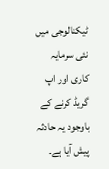ٹیکنالوجی میں نئی سرمایہ کاری اور اپ گریڈ کرنے کے باوجود یہ حادثہ پیش آیا ہے۔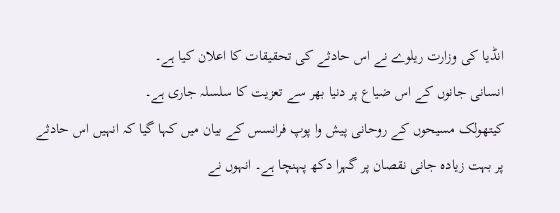انڈیا کی وزارت ریلوے نے اس حادثے کی تحقیقات کا اعلان کیا ہے۔
انسانی جانوں کے اس ضیاع پر دنیا بھر سے تعزیت کا سلسلہ جاری ہے۔
کیتھولک مسیحوں کے روحانی پیش وا پوپ فرانسس کے بیان میں کہا گیا کہ انہیں اس حادثے پر بہت زیادہ جانی نقصان پر گہرا دکھ پہنچا ہے۔ انہوں نے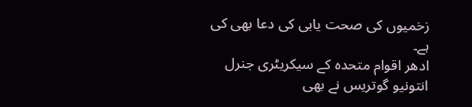زخمیوں کی صحت یابی کی دعا بھی کی ہے۔
ادھر اقوام متحدہ کے سیکریٹری جنرل انتونیو گوتریس نے بھی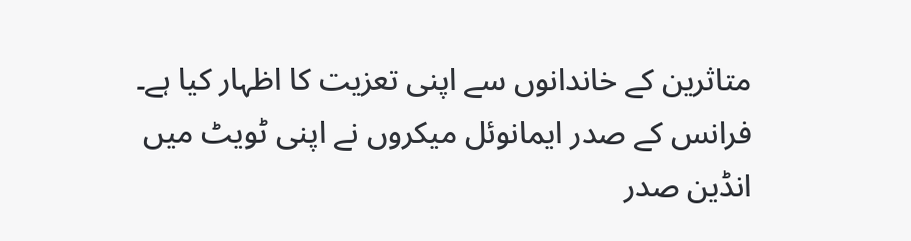متاثرین کے خاندانوں سے اپنی تعزیت کا اظہار کیا ہے۔
فرانس کے صدر ایمانوئل میکروں نے اپنی ٹویٹ میں انڈین صدر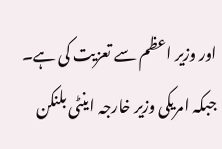اور وزیر اعظم سے تعزیت کی ہے۔
جبکہ امریکی وزیر خارجہ اینٹی بلنکن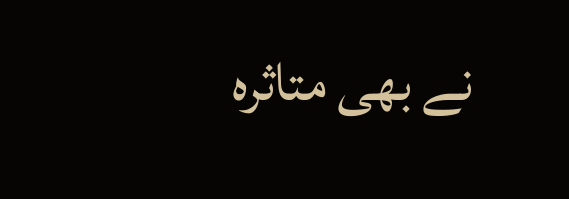نے بھی متاثرہ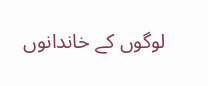لوگوں کے خاندانوں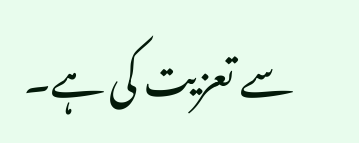سے تعزیت کی ہے۔